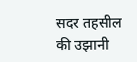सदर तहसील की उझानी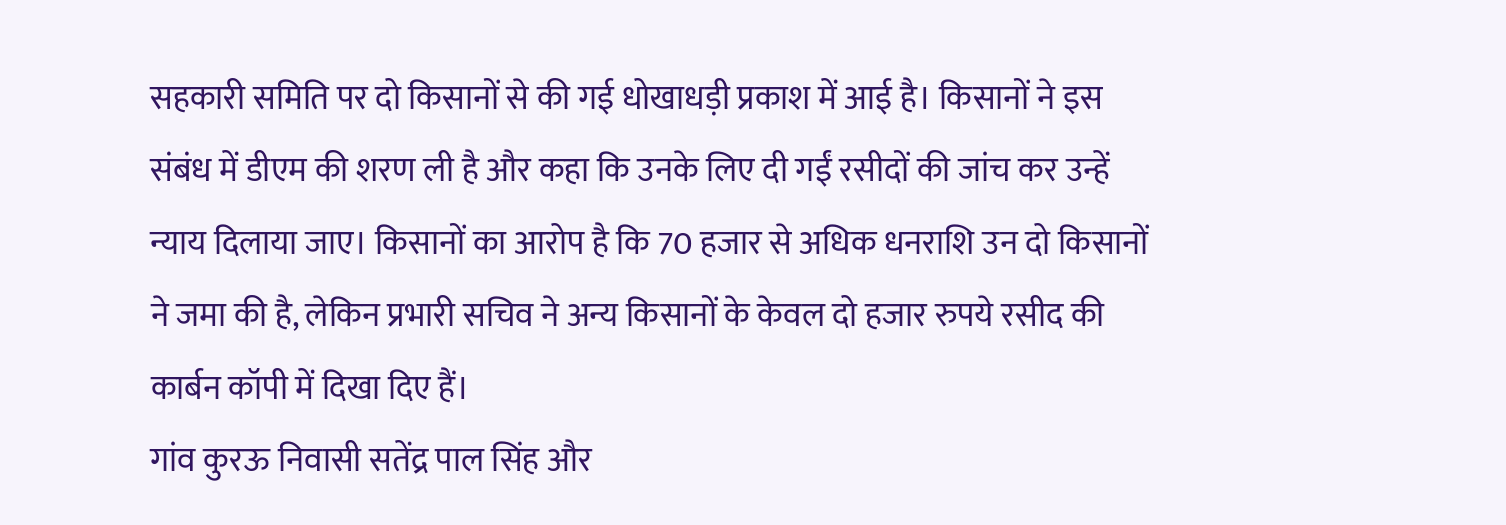सहकारी समिति पर दो किसानों से की गई धोखाधड़ी प्रकाश में आई है। किसानों ने इस संबंध में डीएम की शरण ली है और कहा कि उनके लिए दी गईं रसीदों की जांच कर उन्हें न्याय दिलाया जाए। किसानों का आरोप है कि 70 हजार से अधिक धनराशि उन दो किसानों ने जमा की है, लेकिन प्रभारी सचिव ने अन्य किसानों के केवल दो हजार रुपये रसीद की कार्बन कॉपी में दिखा दिए हैं।
गांव कुरऊ निवासी सतेंद्र पाल सिंह और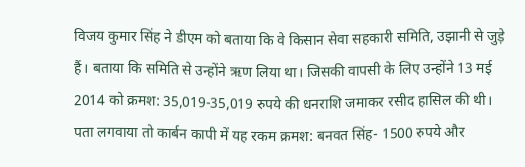विजय कुमार सिंह ने डीएम को बताया कि वे किसान सेवा सहकारी समिति, उझानी से जुड़े हैं। बताया कि समिति से उन्होंने ऋण लिया था। जिसकी वापसी के लिए उन्होंने 13 मई 2014 को क्रमश: 35,019-35,019 रुपये की धनराशि जमाकर रसीद हासिल की थी। पता लगवाया तो कार्बन कापी में यह रकम क्रमश: बनवत सिंह- 1500 रुपये और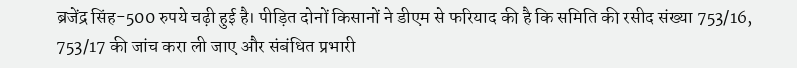ब्रजेंद्र सिंह-500 रुपये चढ़ी हुई है। पीड़ित दोनों किसानों ने डीएम से फरियाद की है कि समिति की रसीद संख्या 753/16, 753/17 की जांच करा ली जाए और संबंधित प्रभारी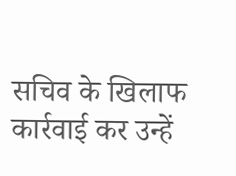सचिव के खिलाफ कार्रवाई कर उन्हें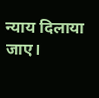न्याय दिलाया जाए।